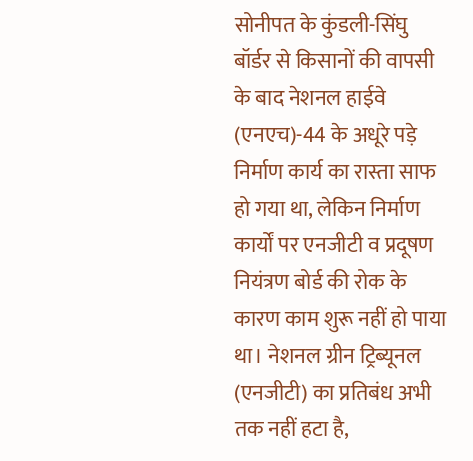सोनीपत के कुंडली-सिंघु बॉर्डर से किसानों की वापसी के बाद नेशनल हाईवे (एनएच)-44 के अधूरे पड़े निर्माण कार्य का रास्ता साफ हो गया था, लेकिन निर्माण कार्यों पर एनजीटी व प्रदूषण नियंत्रण बोर्ड की रोक के कारण काम शुरू नहीं हो पाया था। नेशनल ग्रीन ट्रिब्यूनल (एनजीटी) का प्रतिबंध अभी तक नहीं हटा है,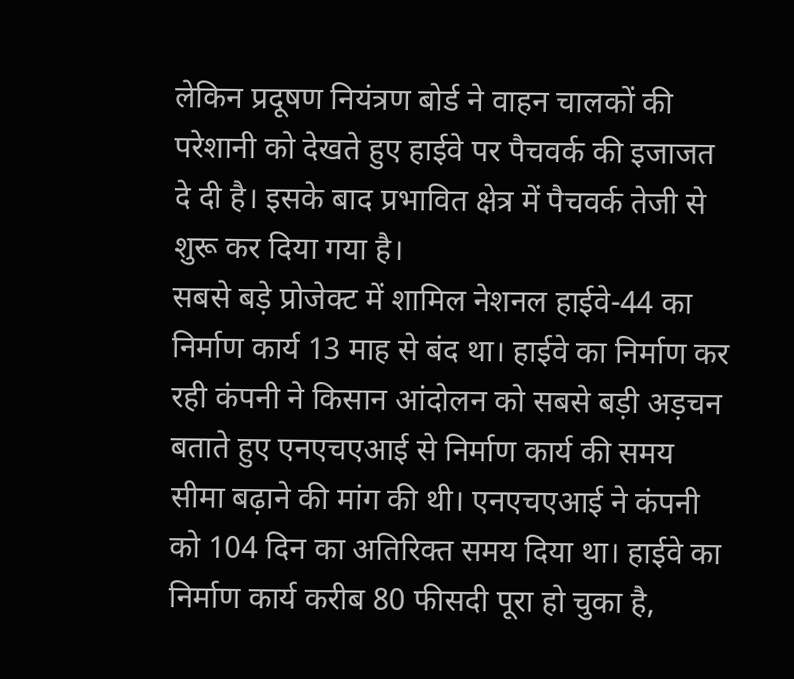लेकिन प्रदूषण नियंत्रण बोर्ड ने वाहन चालकों की परेशानी को देखते हुए हाईवे पर पैचवर्क की इजाजत दे दी है। इसके बाद प्रभावित क्षेत्र में पैचवर्क तेजी से शुरू कर दिया गया है।
सबसे बड़े प्रोजेक्ट में शामिल नेशनल हाईवे-44 का निर्माण कार्य 13 माह से बंद था। हाईवे का निर्माण कर रही कंपनी ने किसान आंदोलन को सबसे बड़ी अड़चन बताते हुए एनएचएआई से निर्माण कार्य की समय सीमा बढ़ाने की मांग की थी। एनएचएआई ने कंपनी को 104 दिन का अतिरिक्त समय दिया था। हाईवे का निर्माण कार्य करीब 80 फीसदी पूरा हो चुका है,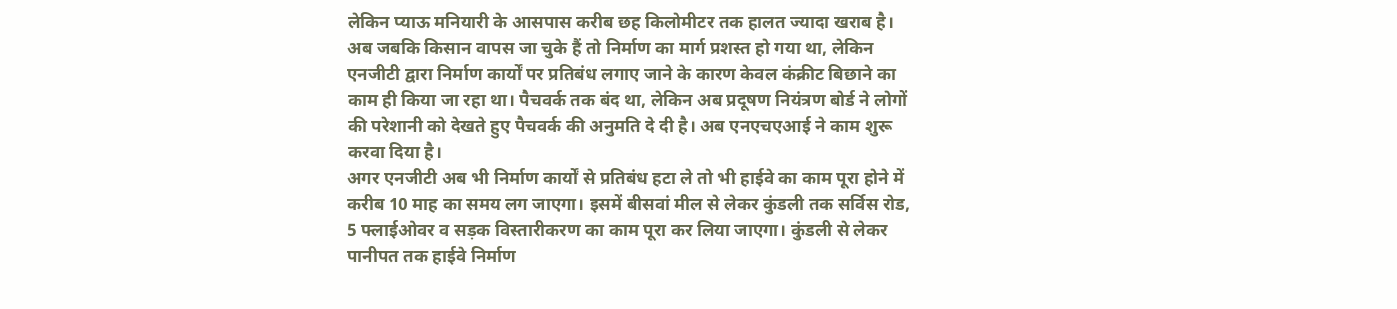लेकिन प्याऊ मनियारी के आसपास करीब छह किलोमीटर तक हालत ज्यादा खराब है। अब जबकि किसान वापस जा चुके हैं तो निर्माण का मार्ग प्रशस्त हो गया था, लेकिन एनजीटी द्वारा निर्माण कार्यों पर प्रतिबंध लगाए जाने के कारण केवल कंक्रीट बिछाने का काम ही किया जा रहा था। पैचवर्क तक बंद था, लेकिन अब प्रदूषण नियंत्रण बोर्ड ने लोगों की परेशानी को देखते हुए पैचवर्क की अनुमति दे दी है। अब एनएचएआई ने काम शुरू करवा दिया है।
अगर एनजीटी अब भी निर्माण कार्यों से प्रतिबंध हटा ले तो भी हाईवे का काम पूरा होने में करीब 10 माह का समय लग जाएगा। इसमें बीसवां मील से लेकर कुंडली तक सर्विस रोड, 5 फ्लाईओवर व सड़क विस्तारीकरण का काम पूरा कर लिया जाएगा। कुंडली से लेकर पानीपत तक हाईवे निर्माण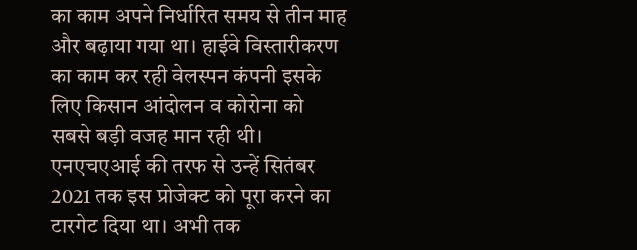का काम अपने निर्धारित समय से तीन माह और बढ़ाया गया था। हाईवे विस्तारीकरण का काम कर रही वेलस्पन कंपनी इसके लिए किसान आंदोलन व कोरोना को सबसे बड़ी वजह मान रही थी। एनएचएआई की तरफ से उन्हें सितंबर 2021 तक इस प्रोजेक्ट को पूरा करने का टारगेट दिया था। अभी तक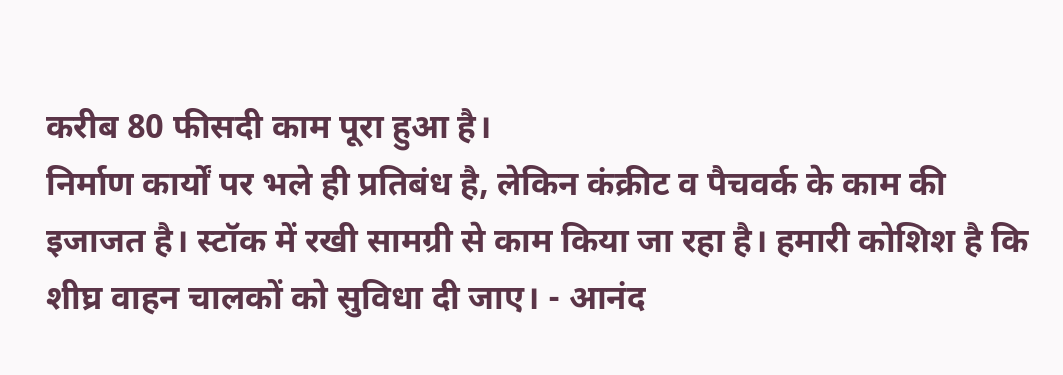करीब 80 फीसदी काम पूरा हुआ है।
निर्माण कार्यों पर भले ही प्रतिबंध है, लेकिन कंक्रीट व पैचवर्क के काम की इजाजत है। स्टॉक में रखी सामग्री से काम किया जा रहा है। हमारी कोशिश है कि शीघ्र वाहन चालकों को सुविधा दी जाए। - आनंद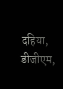दहिया, डीजीएम,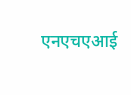एनएचएआई